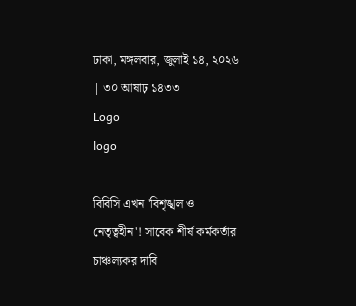ঢাকা, মঙ্গলবার, জুলাই ১৪, ২০২৬ | ৩০ আষাঢ় ১৪৩৩
Logo
logo

বিবিসি এখন 'বিশৃঙ্খল ও নেতৃত্বহীন'! সাবেক শীর্ষ কর্মকর্তার চাঞ্চল্যকর দাবি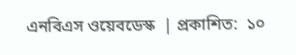এনবিএস ওয়েবডেস্ক  | প্রকাশিত:  ১০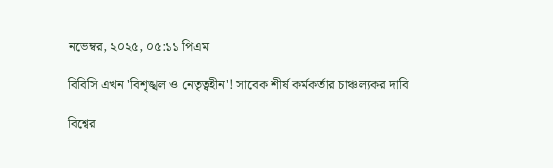নভেম্বর, ২০২৫, ০৫:১১ পিএম

বিবিসি এখন 'বিশৃঙ্খল ও নেতৃত্বহীন'! সাবেক শীর্ষ কর্মকর্তার চাঞ্চল্যকর দাবি

বিশ্বের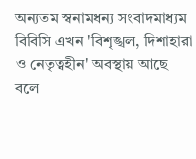অন্যতম স্বনামধন্য সংবাদমাধ্যম বিবিসি এখন 'বিশৃঙ্খল, দিশাহারা ও নেতৃত্বহীন' অবস্থায় আছে বলে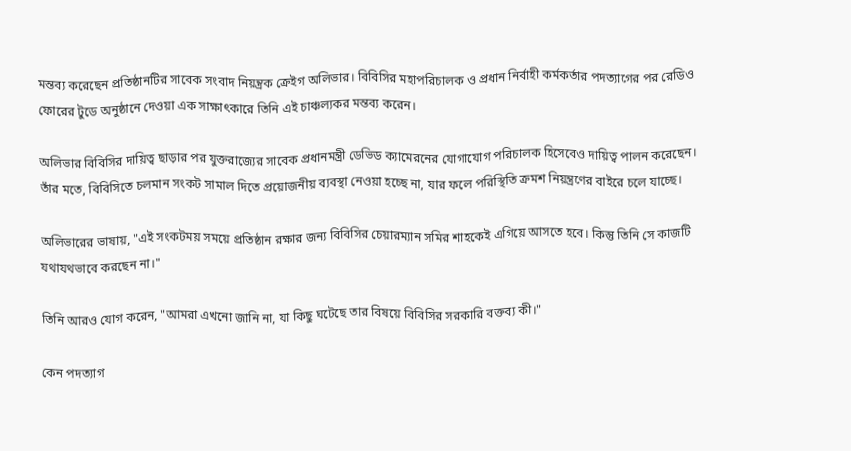মন্তব্য করেছেন প্রতিষ্ঠানটির সাবেক সংবাদ নিয়ন্ত্রক ক্রেইগ অলিভার। বিবিসির মহাপরিচালক ও প্রধান নির্বাহী কর্মকর্তার পদত্যাগের পর রেডিও ফোরের টুডে অনুষ্ঠানে দেওয়া এক সাক্ষাৎকারে তিনি এই চাঞ্চল্যকর মন্তব্য করেন।

অলিভার বিবিসির দায়িত্ব ছাড়ার পর যুক্তরাজ্যের সাবেক প্রধানমন্ত্রী ডেভিড ক্যামেরনের যোগাযোগ পরিচালক হিসেবেও দায়িত্ব পালন করেছেন। তাঁর মতে, বিবিসিতে চলমান সংকট সামাল দিতে প্রয়োজনীয় ব্যবস্থা নেওয়া হচ্ছে না, যার ফলে পরিস্থিতি ক্রমশ নিয়ন্ত্রণের বাইরে চলে যাচ্ছে।

অলিভারের ভাষায়, "এই সংকটময় সময়ে প্রতিষ্ঠান রক্ষার জন্য বিবিসির চেয়ারম্যান সমির শাহকেই এগিয়ে আসতে হবে। কিন্তু তিনি সে কাজটি যথাযথভাবে করছেন না।"

তিনি আরও যোগ করেন, "আমরা এখনো জানি না, যা কিছু ঘটেছে তার বিষয়ে বিবিসির সরকারি বক্তব্য কী।"

কেন পদত্যাগ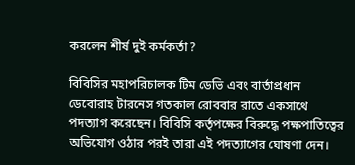করলেন শীর্ষ দুই কর্মকর্তা?

বিবিসির মহাপরিচালক টিম ডেভি এবং বার্তাপ্রধান ডেবোরাহ টারনেস গতকাল রোববার রাতে একসাথে পদত্যাগ করেছেন। বিবিসি কর্তৃপক্ষের বিরুদ্ধে পক্ষপাতিত্বের অভিযোগ ওঠার পরই তারা এই পদত্যাগের ঘোষণা দেন।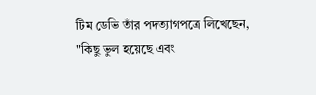টিম ডেভি তাঁর পদত্যাগপত্রে লিখেছেন, "কিছু ভুল হয়েছে এবং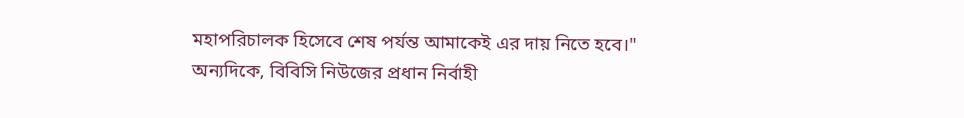মহাপরিচালক হিসেবে শেষ পর্যন্ত আমাকেই এর দায় নিতে হবে।" অন্যদিকে, বিবিসি নিউজের প্রধান নির্বাহী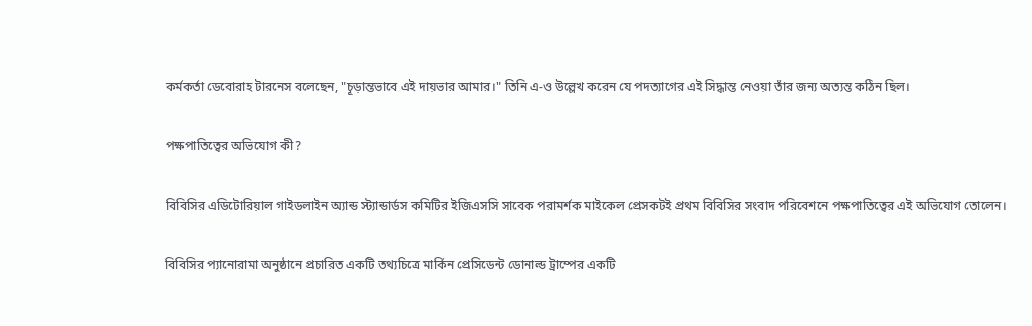কর্মকর্তা ডেবোরাহ টারনেস বলেছেন, "চূড়ান্তভাবে এই দায়ভার আমার।" তিনি এ-ও উল্লেখ করেন যে পদত্যাগের এই সিদ্ধান্ত নেওয়া তাঁর জন্য অত্যন্ত কঠিন ছিল।

পক্ষপাতিত্বের অভিযোগ কী?

বিবিসির এডিটোরিয়াল গাইডলাইন অ্যান্ড স্ট্যান্ডার্ডস কমিটির ইজিএসসি সাবেক পরামর্শক মাইকেল প্রেসকটই প্রথম বিবিসির সংবাদ পরিবেশনে পক্ষপাতিত্বের এই অভিযোগ তোলেন।

বিবিসির প্যানোরামা অনুষ্ঠানে প্রচারিত একটি তথ্যচিত্রে মার্কিন প্রেসিডেন্ট ডোনাল্ড ট্রাম্পের একটি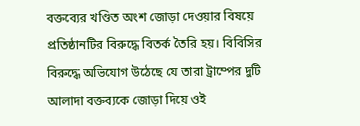বক্তব্যের খণ্ডিত অংশ জোড়া দেওয়ার বিষয়ে প্রতিষ্ঠানটির বিরুদ্ধে বিতর্ক তৈরি হয়। বিবিসির বিরুদ্ধে অভিযোগ উঠেছে যে তারা ট্রাম্পের দুটি আলাদা বক্তব্যকে জোড়া দিয়ে ওই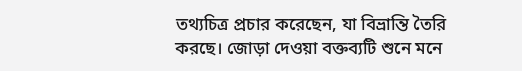তথ্যচিত্র প্রচার করেছেন, যা বিভ্রান্তি তৈরি করছে। জোড়া দেওয়া বক্তব্যটি শুনে মনে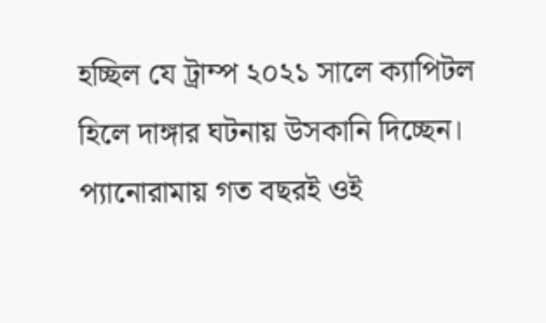হচ্ছিল যে ট্রাম্প ২০২১ সালে ক্যাপিটল হিলে দাঙ্গার ঘটনায় উসকানি দিচ্ছেন। প্যানোরামায় গত বছরই ওই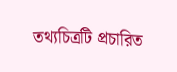তথ্যচিত্রটি প্রচারিত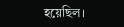হয়েছিল।